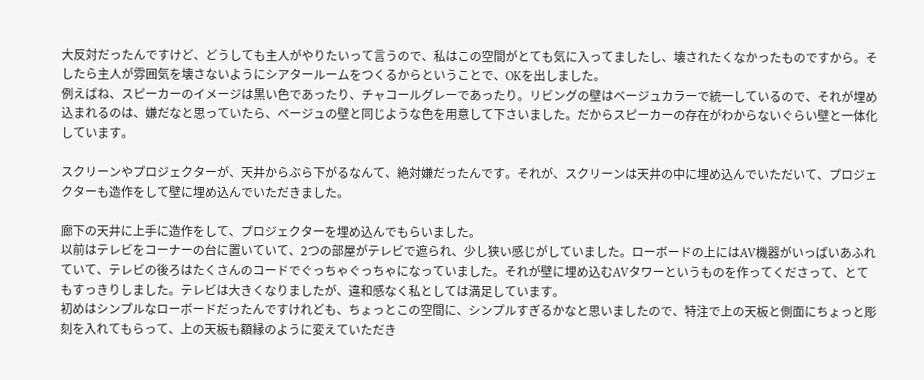大反対だったんですけど、どうしても主人がやりたいって言うので、私はこの空間がとても気に入ってましたし、壊されたくなかったものですから。そしたら主人が雰囲気を壊さないようにシアタールームをつくるからということで、OKを出しました。
例えばね、スピーカーのイメージは黒い色であったり、チャコールグレーであったり。リビングの壁はベージュカラーで統一しているので、それが埋め込まれるのは、嫌だなと思っていたら、ベージュの壁と同じような色を用意して下さいました。だからスピーカーの存在がわからないぐらい壁と一体化しています。

スクリーンやプロジェクターが、天井からぶら下がるなんて、絶対嫌だったんです。それが、スクリーンは天井の中に埋め込んでいただいて、プロジェクターも造作をして壁に埋め込んでいただきました。

廊下の天井に上手に造作をして、プロジェクターを埋め込んでもらいました。
以前はテレビをコーナーの台に置いていて、2つの部屋がテレビで遮られ、少し狭い感じがしていました。ローボードの上にはAV機器がいっぱいあふれていて、テレビの後ろはたくさんのコードでぐっちゃぐっちゃになっていました。それが壁に埋め込むAVタワーというものを作ってくださって、とてもすっきりしました。テレビは大きくなりましたが、違和感なく私としては満足しています。
初めはシンプルなローボードだったんですけれども、ちょっとこの空間に、シンプルすぎるかなと思いましたので、特注で上の天板と側面にちょっと彫刻を入れてもらって、上の天板も額縁のように変えていただき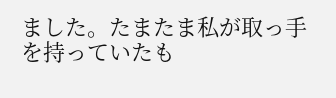ました。たまたま私が取っ手を持っていたも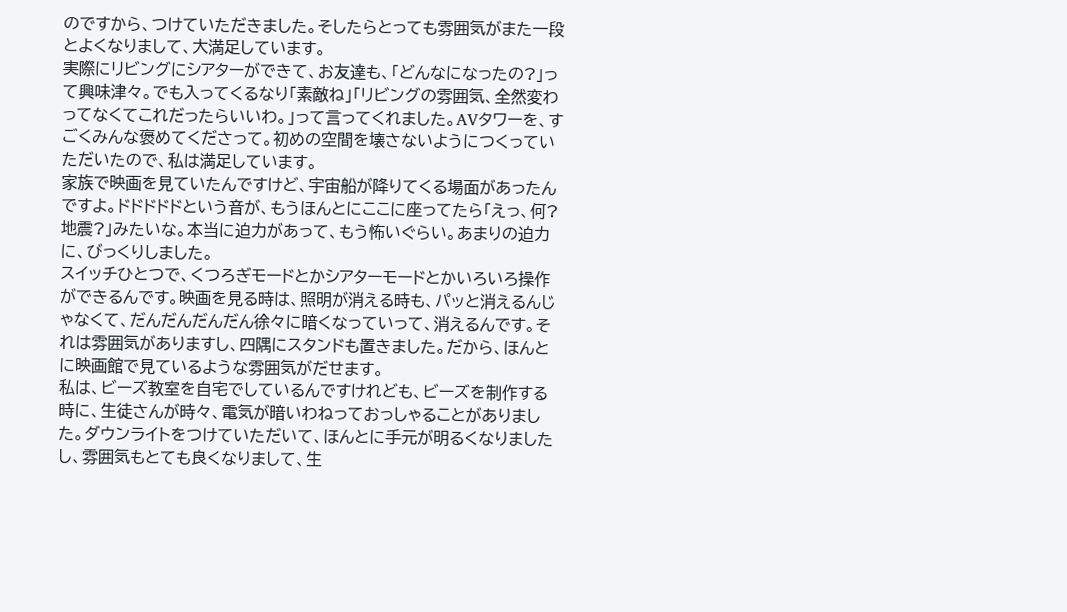のですから、つけていただきました。そしたらとっても雰囲気がまた一段とよくなりまして、大満足しています。
実際にリビングにシアターができて、お友達も、「どんなになったの?」って興味津々。でも入ってくるなり「素敵ね」「リビングの雰囲気、全然変わってなくてこれだったらいいわ。」って言ってくれました。AVタワーを、すごくみんな褒めてくださって。初めの空間を壊さないようにつくっていただいたので、私は満足しています。
家族で映画を見ていたんですけど、宇宙船が降りてくる場面があったんですよ。ドドドドドという音が、もうほんとにここに座ってたら「えっ、何?地震?」みたいな。本当に迫力があって、もう怖いぐらい。あまりの迫力に、びっくりしました。
スイッチひとつで、くつろぎモードとかシアターモードとかいろいろ操作ができるんです。映画を見る時は、照明が消える時も、パッと消えるんじゃなくて、だんだんだんだん徐々に暗くなっていって、消えるんです。それは雰囲気がありますし、四隅にスタンドも置きました。だから、ほんとに映画館で見ているような雰囲気がだせます。
私は、ビーズ教室を自宅でしているんですけれども、ビーズを制作する時に、生徒さんが時々、電気が暗いわねっておっしゃることがありました。ダウンライトをつけていただいて、ほんとに手元が明るくなりましたし、雰囲気もとても良くなりまして、生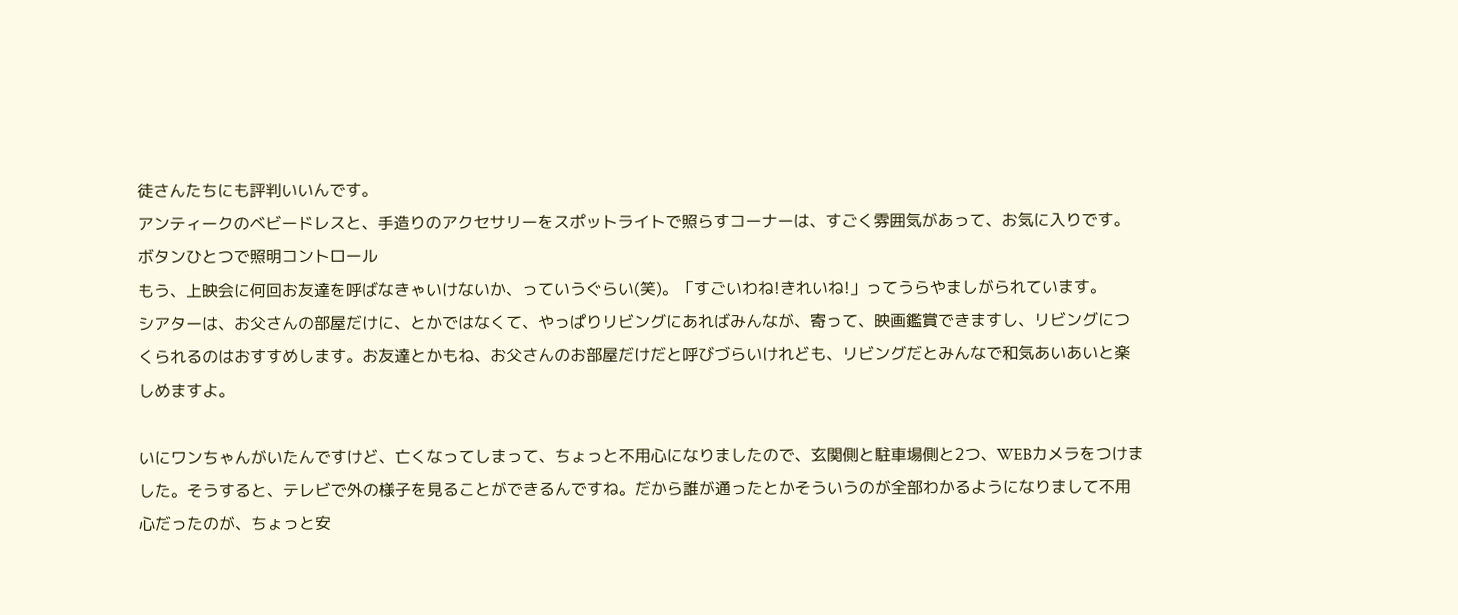徒さんたちにも評判いいんです。
アンティークのベビードレスと、手造りのアクセサリーをスポットライトで照らすコーナーは、すごく雰囲気があって、お気に入りです。
ボタンひとつで照明コントロール
もう、上映会に何回お友達を呼ばなきゃいけないか、っていうぐらい(笑)。「すごいわね!きれいね!」ってうらやましがられています。
シアターは、お父さんの部屋だけに、とかではなくて、やっぱりリビングにあればみんなが、寄って、映画鑑賞できますし、リビングにつくられるのはおすすめします。お友達とかもね、お父さんのお部屋だけだと呼びづらいけれども、リビングだとみんなで和気あいあいと楽しめますよ。

いにワンちゃんがいたんですけど、亡くなってしまって、ちょっと不用心になりましたので、玄関側と駐車場側と2つ、WEBカメラをつけました。そうすると、テレビで外の様子を見ることができるんですね。だから誰が通ったとかそういうのが全部わかるようになりまして不用心だったのが、ちょっと安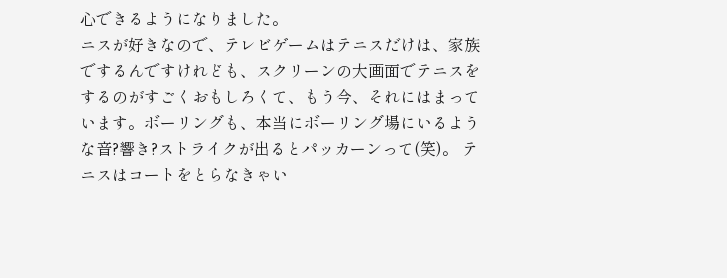心できるようになりました。
ニスが好きなので、テレビゲームはテニスだけは、家族でするんですけれども、スクリーンの大画面でテニスをするのがすごくおもしろくて、もう今、それにはまっています。ボーリングも、本当にボーリング場にいるような音?響き?ストライクが出るとパッカーンって(笑)。 テニスはコートをとらなきゃい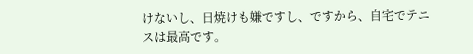けないし、日焼けも嫌ですし、ですから、自宅でテニスは最高です。